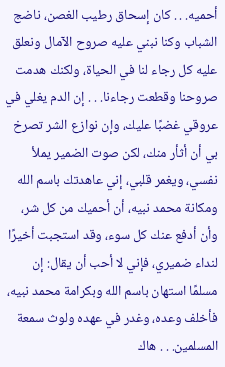أحميه. . . كان إسحاق رطيب الغصن، ناضج الشباب وكنا نبني عليه صروح الآمال ونعلق عليه كل رجاء لنا في الحياة، ولكنك هدمت صروحنا وقطعت رجاءنا. . . إن الدم يغلي في عروقي غضبًا عليك، وإن نوازع الشر تصرخ بي أن أثأر منك، لكن صوت الضمير يملأ نفسي، ويغمر قلبي، إني عاهدتك باسم الله ومكانة محمد نبيه، أن أحميك من كل شر، وأن أدفع عنك كل سوء، وقد استجبت أخيرًا لنداء ضميري، فإني لا أحب أن يقال: إن مسلمًا استهان باسم الله وبكرامة محمد نبيه، فأخلف وعده، وغدر في عهده ولوث سمعة المسلمين. . . هاك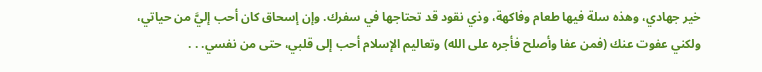خير جهادي، وهذه سلة فيها طعام وفاكهة، وذي نقود قد تحتاجها في سفرك. وإن إسحاق كان أحب إليَّ من حياتي، ولكني عفوت عنك (فمن عفا وأصلح فأجره على الله) وتعاليم الإسلام أحب إلى قلبي، حتى من نفسي. . .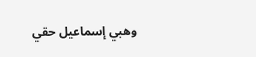وهبي إسماعيل حقي